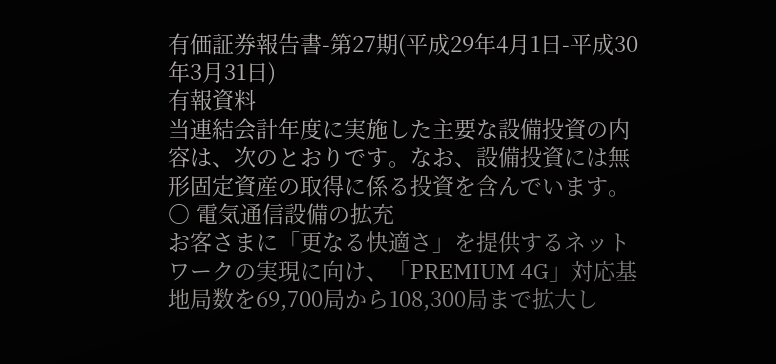有価証券報告書-第27期(平成29年4月1日-平成30年3月31日)
有報資料
当連結会計年度に実施した主要な設備投資の内容は、次のとおりです。なお、設備投資には無形固定資産の取得に係る投資を含んでいます。
○ 電気通信設備の拡充
お客さまに「更なる快適さ」を提供するネットワークの実現に向け、「PREMIUM 4G」対応基地局数を69,700局から108,300局まで拡大し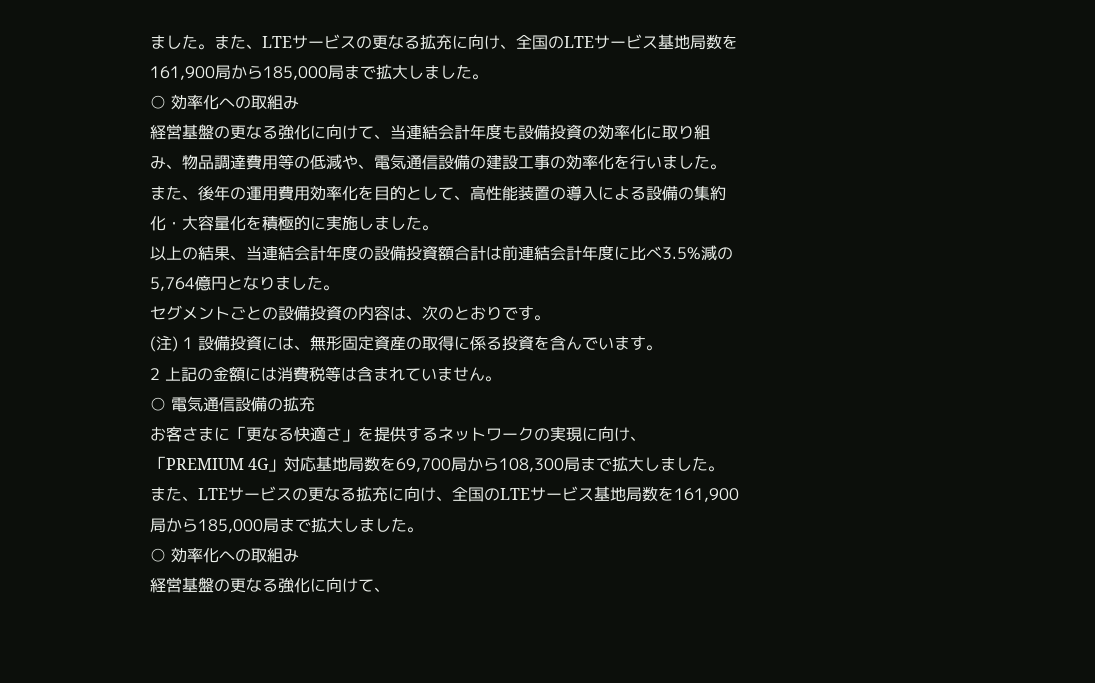ました。また、LTEサービスの更なる拡充に向け、全国のLTEサービス基地局数を161,900局から185,000局まで拡大しました。
○ 効率化への取組み
経営基盤の更なる強化に向けて、当連結会計年度も設備投資の効率化に取り組み、物品調達費用等の低減や、電気通信設備の建設工事の効率化を行いました。また、後年の運用費用効率化を目的として、高性能装置の導入による設備の集約化・大容量化を積極的に実施しました。
以上の結果、当連結会計年度の設備投資額合計は前連結会計年度に比べ3.5%減の5,764億円となりました。
セグメントごとの設備投資の内容は、次のとおりです。
(注) 1 設備投資には、無形固定資産の取得に係る投資を含んでいます。
2 上記の金額には消費税等は含まれていません。
○ 電気通信設備の拡充
お客さまに「更なる快適さ」を提供するネットワークの実現に向け、「PREMIUM 4G」対応基地局数を69,700局から108,300局まで拡大しました。また、LTEサービスの更なる拡充に向け、全国のLTEサービス基地局数を161,900局から185,000局まで拡大しました。
○ 効率化への取組み
経営基盤の更なる強化に向けて、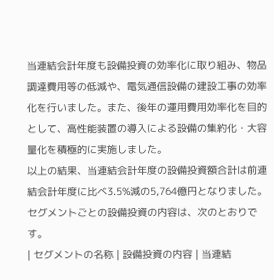当連結会計年度も設備投資の効率化に取り組み、物品調達費用等の低減や、電気通信設備の建設工事の効率化を行いました。また、後年の運用費用効率化を目的として、高性能装置の導入による設備の集約化・大容量化を積極的に実施しました。
以上の結果、当連結会計年度の設備投資額合計は前連結会計年度に比べ3.5%減の5,764億円となりました。
セグメントごとの設備投資の内容は、次のとおりです。
| セグメントの名称 | 設備投資の内容 | 当連結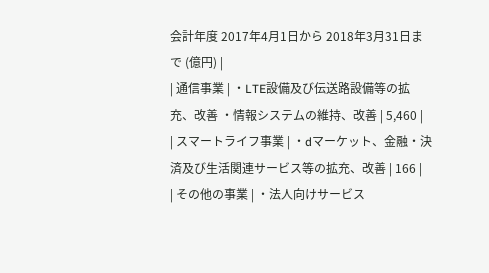会計年度 2017年4月1日から 2018年3月31日まで (億円) |
| 通信事業 | ・LTE設備及び伝送路設備等の拡充、改善 ・情報システムの維持、改善 | 5,460 |
| スマートライフ事業 | ・dマーケット、金融・決済及び生活関連サービス等の拡充、改善 | 166 |
| その他の事業 | ・法人向けサービス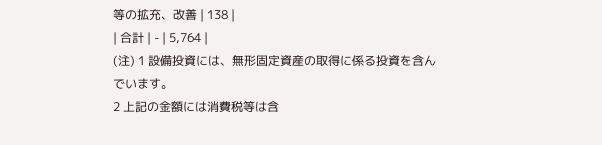等の拡充、改善 | 138 |
| 合計 | - | 5,764 |
(注) 1 設備投資には、無形固定資産の取得に係る投資を含んでいます。
2 上記の金額には消費税等は含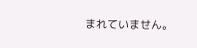まれていません。